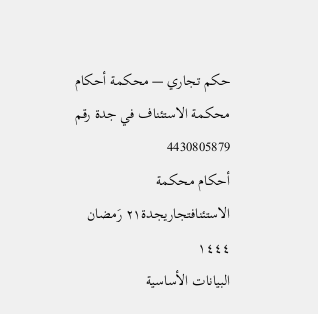حكم تجاري — محكمة أحكام محكمة الاستئناف في جدة رقم 4430805879
أحكام محكمة الاستئنافتجاريجدة٢١ رَمضان ١٤٤٤
البيانات الأساسية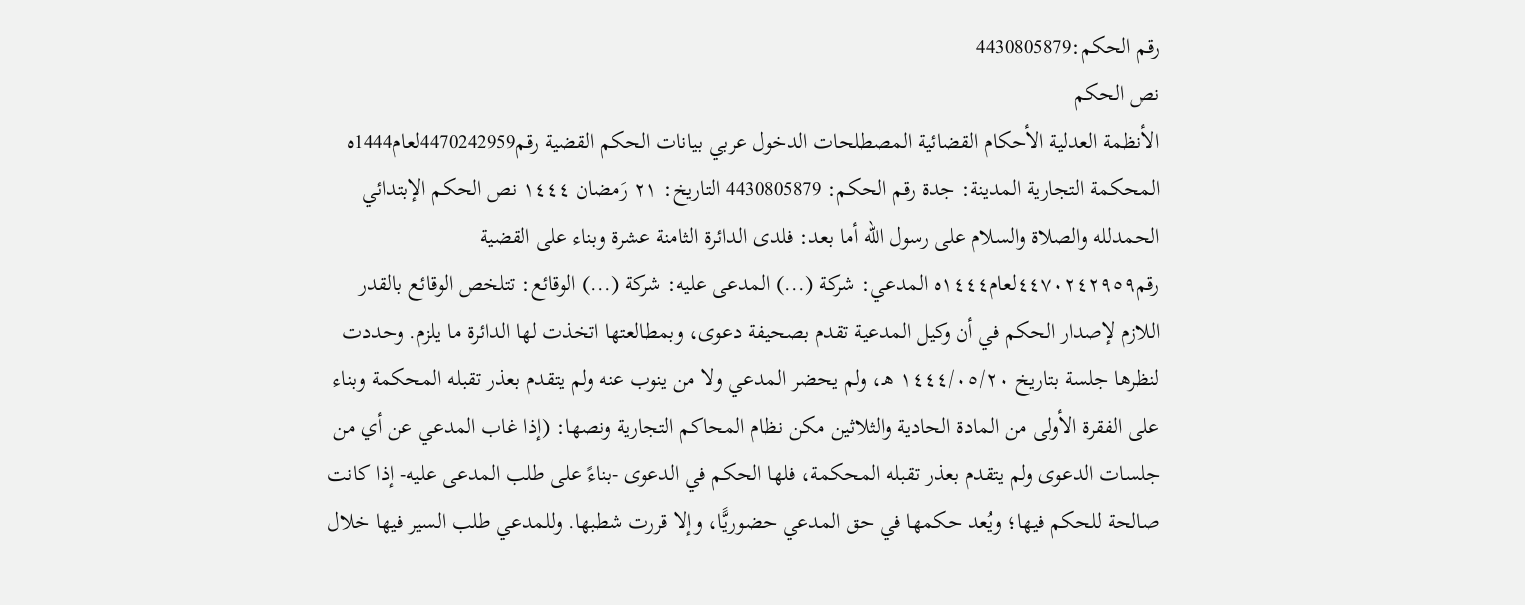رقم الحكم:4430805879
نص الحكم
الأنظمة العدلية الأحكام القضائية المصطلحات الدخول عربي بيانات الحكم القضية رقم4470242959لعام1444ه المحكمة التجارية المدينة: جدة رقم الحكم: 4430805879 التاريخ: ٢١ رَمضان ١٤٤٤ نص الحكم الإبتدائي الحمدلله والصلاة والسلام على رسول الله أما بعد: فلدى الدائرة الثامنة عشرة وبناء على القضية رقم٤٤٧٠٢٤٢٩٥٩لعام١٤٤٤ه المدعي: شركة (...) المدعى عليه: شركة (...) الوقائع: تتلخص الوقائع بالقدر اللازم لإصدار الحكم في أن وكيل المدعية تقدم بصحيفة دعوى، وبمطالعتها اتخذت لها الدائرة ما يلزم. وحددت لنظرها جلسة بتاريخ ١٤٤٤/٠٥/٢٠ هـ، ولم يحضر المدعي ولا من ينوب عنه ولم يتقدم بعذر تقبله المحكمة وبناء على الفقرة الأولى من المادة الحادية والثلاثين مكن نظام المحاكم التجارية ونصها: (إذا غاب المدعي عن أي من جلسات الدعوى ولم يتقدم بعذر تقبله المحكمة، فلها الحكم في الدعوى -بناءً على طلب المدعى عليه- إذا كانت صالحة للحكم فيها؛ ويُعد حكمها في حق المدعي حضوريًّا، وإلا قررت شطبها. وللمدعي طلب السير فيها خلال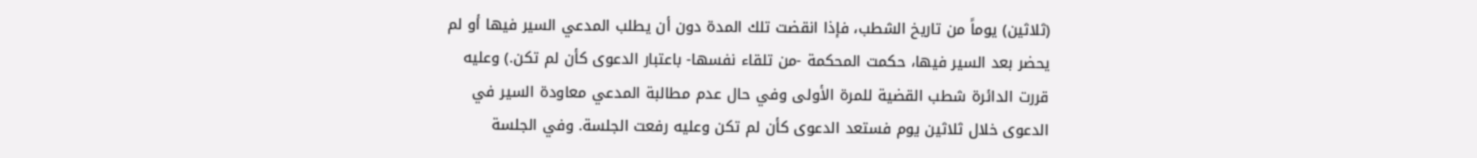(ثلاثين) يوماً من تاريخ الشطب، فإذا انقضت تلك المدة دون أن يطلب المدعي السير فيها أو لم يحضر بعد السير فيها، حكمت المحكمة -من تلقاء نفسها- باعتبار الدعوى كأن لم تكن.) وعليه قررت الدائرة شطب القضية للمرة الأولى وفي حال عدم مطالبة المدعي معاودة السير في الدعوى خلال ثلاثين يوم فستعد الدعوى كأن لم تكن وعليه رفعت الجلسة. وفي الجلسة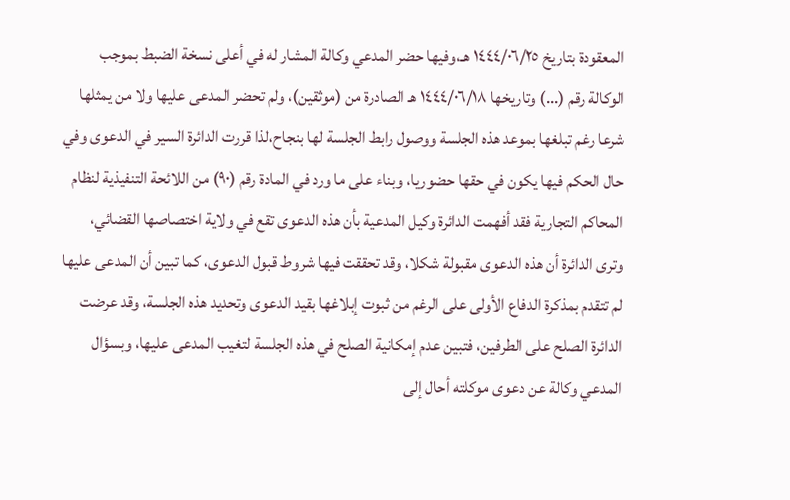المعقودة بتاريخ ١٤٤٤/٠٦/٢٥ هـ،وفيها حضر المدعي وكالة المشار له في أعلى نسخة الضبط بموجب الوكالة رقم (...) وتاريخها ١٤٤٤/٠٦/١٨ هـ الصادرة من (موثقين)، ولم تحضر المدعى عليها ولا من يمثلها شرعا رغم تبلغها بموعد هذه الجلسة ووصول رابط الجلسة لها بنجاح،لذا قررت الدائرة السير في الدعوى وفي حال الحكم فيها يكون في حقها حضوريا، وبناء على ما ورد في المادة رقم (٩٠) من اللائحة التنفيذية لنظام المحاكم التجارية فقد أفهمت الدائرة وكيل المدعية بأن هذه الدعوى تقع في ولاية اختصاصها القضائي، وترى الدائرة أن هذه الدعوى مقبولة شكلا، وقد تحققت فيها شروط قبول الدعوى، كما تبين أن المدعى عليها لم تتقدم بمذكرة الدفاع الأولى على الرغم من ثبوت إبلاغها بقيد الدعوى وتحديد هذه الجلسة، وقد عرضت الدائرة الصلح على الطرفين، فتبين عدم إمكانية الصلح في هذه الجلسة لتغيب المدعى عليها، وبسؤال المدعي وكالة عن دعوى موكلته أحال إلى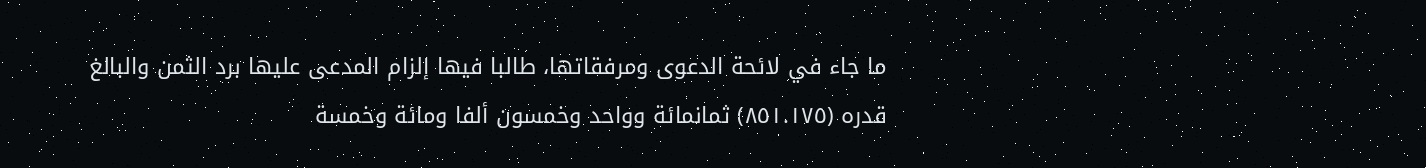ما جاء في لائحة الدعوى ومرفقاتها، طالبا فيها إلزام المدعى عليها برد الثمن والبالغ قدره (٨٥١.١٧٥) ثمانمائة وواحد وخمسون ألفا ومائة وخمسة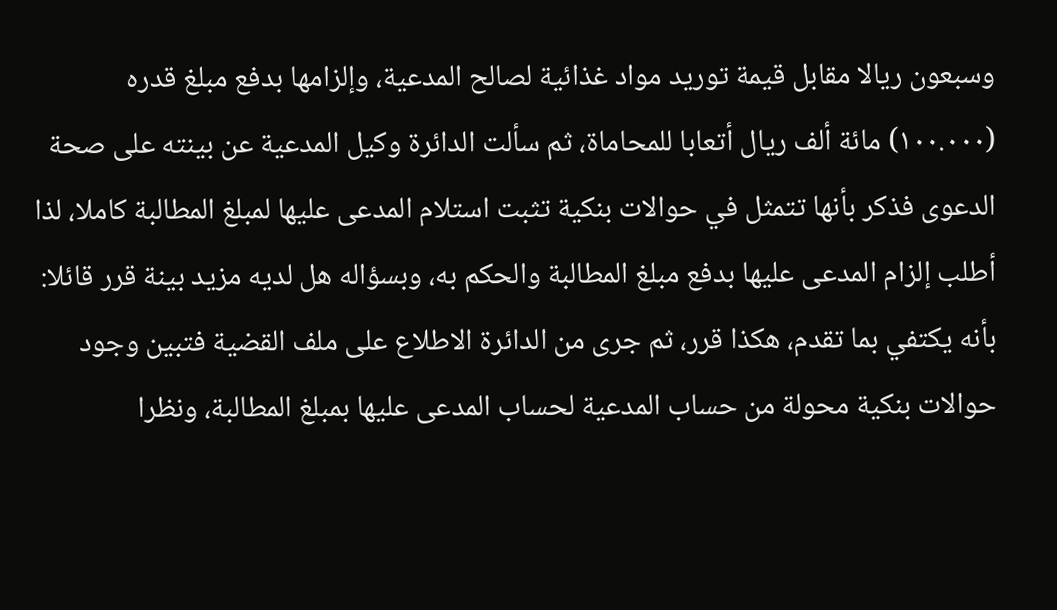وسبعون ريالا مقابل قيمة توريد مواد غذائية لصالح المدعية، وإلزامها بدفع مبلغ قدره (١٠٠.٠٠٠) مائة ألف ريال أتعابا للمحاماة، ثم سألت الدائرة وكيل المدعية عن بينته على صحة الدعوى فذكر بأنها تتمثل في حوالات بنكية تثبت استلام المدعى عليها لمبلغ المطالبة كاملا، لذا أطلب إلزام المدعى عليها بدفع مبلغ المطالبة والحكم به، وبسؤاله هل لديه مزيد بينة قرر قائلا: بأنه يكتفي بما تقدم، هكذا قرر، ثم جرى من الدائرة الاطلاع على ملف القضية فتبين وجود حوالات بنكية محولة من حساب المدعية لحساب المدعى عليها بمبلغ المطالبة، ونظرا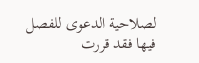لصلاحية الدعوى للفصل فيها فقد قررت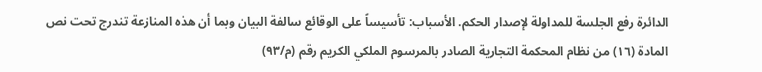الدائرة رفع الجلسة للمداولة لإصدار الحكم. الأسباب: تأسيساً على الوقائع سالفة البيان وبما أن هذه المنازعة تندرج تحت نص المادة (١٦) من نظام المحكمة التجارية الصادر بالمرسوم الملكي الكريم رقم (م/٩٣)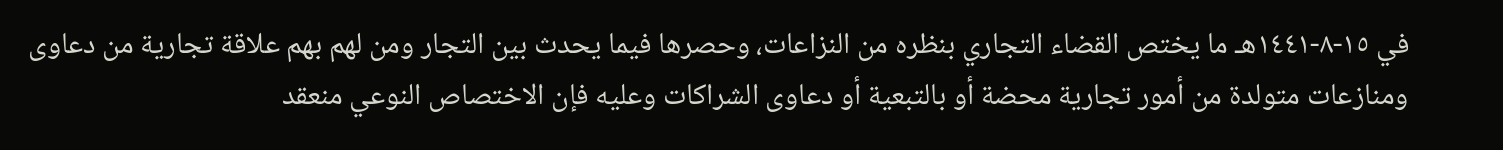في ١٥-٨-١٤٤١هـ ما يختص القضاء التجاري بنظره من النزاعات، وحصرها فيما يحدث بين التجار ومن لهم بهم علاقة تجارية من دعاوى ومنازعات متولدة من أمور تجارية محضة أو بالتبعية أو دعاوى الشراكات وعليه فإن الاختصاص النوعي منعقد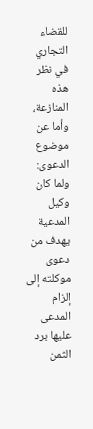للقضاء التجاري في نظر هذه المنازعة، وأما عن موضوع الدعوى: ولما كان وكيل المدعية يهدف من دعوى موكلته إلى إلزام المدعى عليها برد الثمن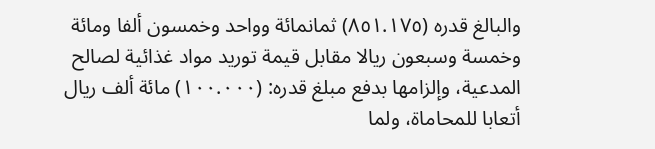والبالغ قدره (٨٥١.١٧٥) ثمانمائة وواحد وخمسون ألفا ومائة وخمسة وسبعون ريالا مقابل قيمة توريد مواد غذائية لصالح المدعية، وإلزامها بدفع مبلغ قدره: (١٠٠.٠٠٠) مائة ألف ريال أتعابا للمحاماة، ولما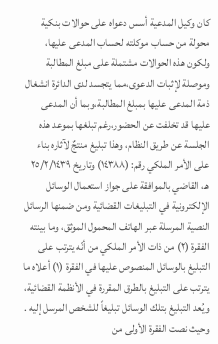كان وكيل المدعية أسس دعواه على حوالات بنكية محولة من حساب موكلته لحساب المدعى عليها، ولكون هذه الحوالات مشتملة على مبلغ المطالبة وموصلة لإثبات الدعوى،مما يتجسد لدى الدائرة انشغال ذمة المدعى عليها بمبلغ المطالبة،وبما أن المدعى عليها قد تخلفت عن الحضور،رغم تبلغها بموعد هذه الجلسة عن طريق النظام، وهذا تبليغ منتجٌ لآثاره بناء على الأمر الملكي رقم: (١٤٣٨٨) وتاريخ ٢٥/٢/١٤٣٩ هـ، القاضي بالموافقة على جواز استعمال الوسائل الإلكترونية في التبليغات القضائية ومن ضمنها الرسائل النصية المرسلة عبر الهاتف المحمول الموثق، وما بينته الفقرة (٢) من ذات الأمر الملكي من أنّه يترتب على التبليغ بالوسائل المنصوص عليها في الفقرة (١) أعلاه ما يترتب على التبليغ بالطرق المقررة في الأنظمة القضائية، ويُعد التبليغ بتلك الوسائل تبليغاً للشخص المرسل إليه . وحيث نصت الفقرة الأولى من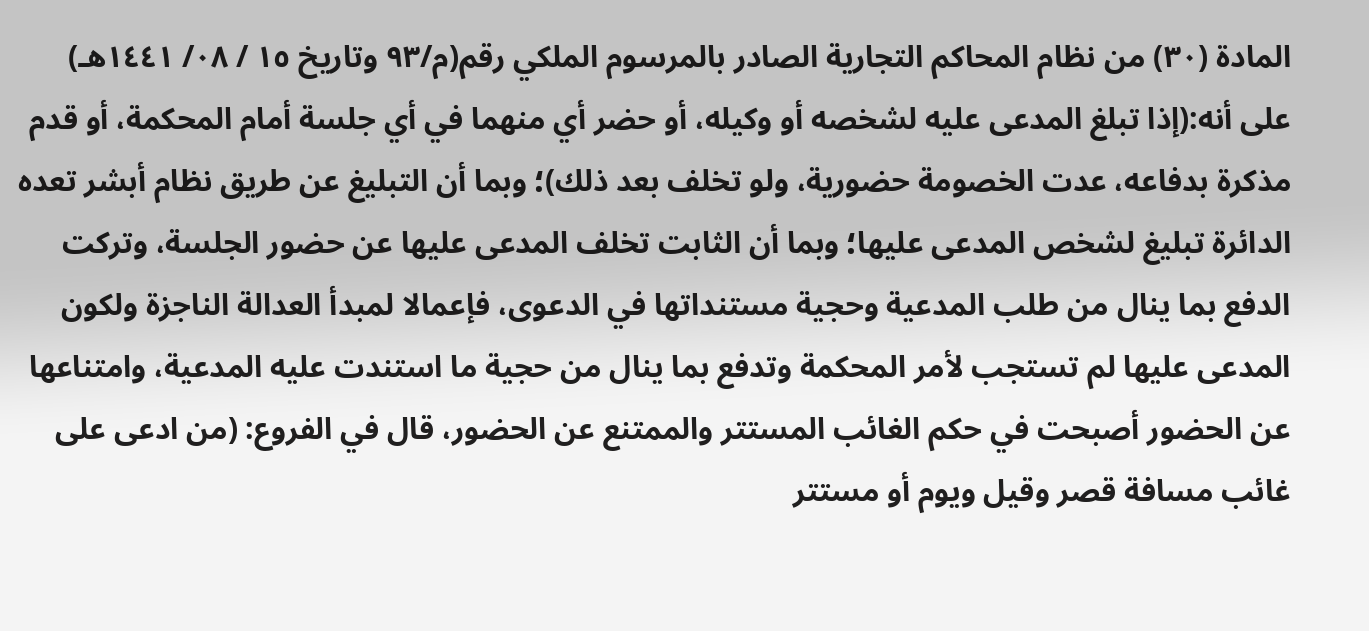المادة (٣٠) من نظام المحاكم التجارية الصادر بالمرسوم الملكي رقم(م/٩٣ وتاريخ ١٥ / ٠٨/ ١٤٤١هـ) على أنه:(إذا تبلغ المدعى عليه لشخصه أو وكيله، أو حضر أي منهما في أي جلسة أمام المحكمة، أو قدم مذكرة بدفاعه، عدت الخصومة حضورية، ولو تخلف بعد ذلك)؛ وبما أن التبليغ عن طريق نظام أبشر تعده الدائرة تبليغ لشخص المدعى عليها؛ وبما أن الثابت تخلف المدعى عليها عن حضور الجلسة، وتركت الدفع بما ينال من طلب المدعية وحجية مستنداتها في الدعوى، فإعمالا لمبدأ العدالة الناجزة ولكون المدعى عليها لم تستجب لأمر المحكمة وتدفع بما ينال من حجية ما استندت عليه المدعية، وامتناعها عن الحضور أصبحت في حكم الغائب المستتر والممتنع عن الحضور، قال في الفروع: (من ادعى على غائب مسافة قصر وقيل ويوم أو مستتر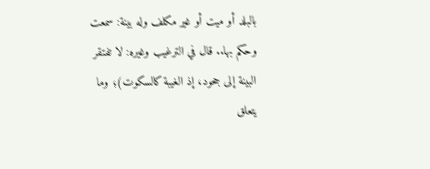بالبلد أو ميت أو غير مكلف وله بينة: سمعت وحكم بها.. قال في الترغيب وغيره: لا تفتقر البينة إلى جحود، إذ الغيبة كالسكوت)؛ وما يتعلق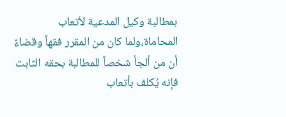بمطالبة وكيل المدعية لأتعاب المحاماة،ولما كان من المقرر فقهاً وقضاءً أن من ألجأ شخصاً للمطالبة بحقه الثابت فإنه يُكلف بأتعاب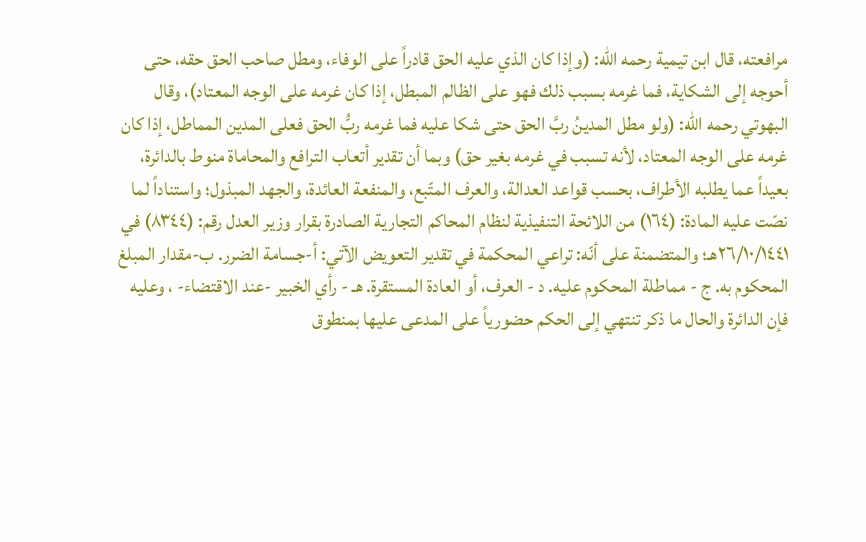مرافعته، قال ابن تيمية رحمه الله: (وإذا كان الذي عليه الحق قادراً على الوفاء، ومطل صاحب الحق حقه، حتى أحوجه إلى الشكاية، فما غرمه بسبب ذلك فهو على الظالم المبطل، إذا كان غرمه على الوجه المعتاد)، وقال البهوتي رحمه الله: (ولو مطل المدينُ ربَّ الحق حتى شكا عليه فما غرمه ربُّ الحق فعلى المدين المماطل، إذا كان غرمه على الوجه المعتاد، لأنه تسبب في غرمه بغير حق) وبما أن تقدير أتعاب الترافع والمحاماة منوط بالدائرة، بعيداً عما يطلبه الأطراف، بحسب قواعد العدالة، والعرف المتّبع، والمنفعة العائدة، والجهد المبذول؛ واستناداً لما نصّت عليه المادة: (١٦٤) من اللائحة التنفيذية لنظام المحاكم التجارية الصادرة بقرار وزير العدل رقم: (٨٣٤٤) في ٢٦/١٠/١٤٤١هـ؛ والمتضمنة على أنّه: تراعي المحكمة في تقدير التعويض الآتي: أ-جسامة الضرر. ب-مقدار المبلغ المحكوم به. ج - مماطلة المحكوم عليه. د - العرف، أو العادة المستقرة. هـ - رأي الخبير -عند الاقتضاء- ، وعليه فإن الدائرة والحال ما ذكر تنتهي إلى الحكم حضورياً على المدعى عليها بمنطوق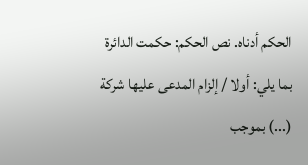الحكم أدناه. نص الحكم: حكمت الدائرة بما يلي: أولا / إلزام المدعى عليها شركة (...) بموجب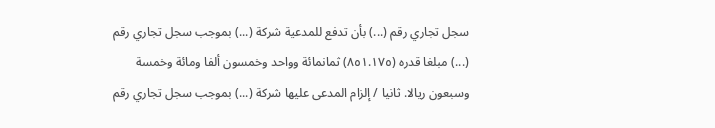سجل تجاري رقم (...) بأن تدفع للمدعية شركة (...) بموجب سجل تجاري رقم (...) مبلغا قدره (٨٥١.١٧٥) ثمانمائة وواحد وخمسون ألفا ومائة وخمسة وسبعون ريالا. ثانيا / إلزام المدعى عليها شركة (...) بموجب سجل تجاري رقم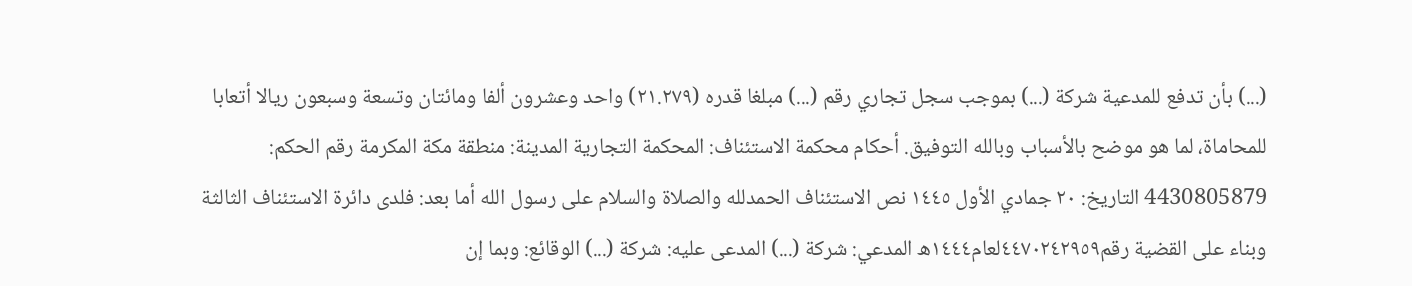(...) بأن تدفع للمدعية شركة (...) بموجب سجل تجاري رقم (...) مبلغا قدره (٢١.٢٧٩) واحد وعشرون ألفا ومائتان وتسعة وسبعون ريالا أتعابا للمحاماة، لما هو موضح بالأسباب وبالله التوفيق. أحكام محكمة الاستئناف: المحكمة التجارية المدينة: منطقة مكة المكرمة رقم الحكم: 4430805879 التاريخ: ٢٠ جمادي الأول ١٤٤٥ نص الاستئناف الحمدلله والصلاة والسلام على رسول الله أما بعد: فلدى دائرة الاستئناف الثالثة وبناء على القضية رقم٤٤٧٠٢٤٢٩٥٩لعام١٤٤٤ه المدعي: شركة (...) المدعى عليه: شركة (...) الوقائع: وبما إن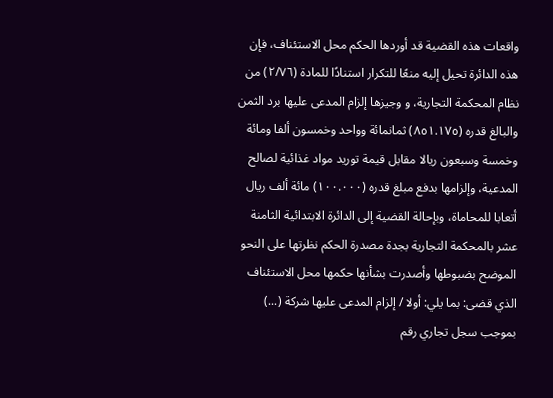واقعات هذه القضية قد أوردها الحكم محل الاستئناف، فإن هذه الدائرة تحيل إليه منعًا للتكرار استنادًا للمادة (٢/٧٦) من نظام المحكمة التجارية، و وجيزها إلزام المدعى عليها برد الثمن والبالغ قدره (٨٥١.١٧٥) ثمانمائة وواحد وخمسون ألفا ومائة وخمسة وسبعون ريالا مقابل قيمة توريد مواد غذائية لصالح المدعية، وإلزامها بدفع مبلغ قدره (١٠٠.٠٠٠) مائة ألف ريال أتعابا للمحاماة، وبإحالة القضية إلى الدائرة الابتدائية الثامنة عشر بالمحكمة التجارية بجدة مصدرة الحكم نظرتها على النحو الموضح بضبوطها وأصدرت بشأنها حكمها محل الاستئناف الذي قضى: بما يلي: أولا / إلزام المدعى عليها شركة (...) بموجب سجل تجاري رقم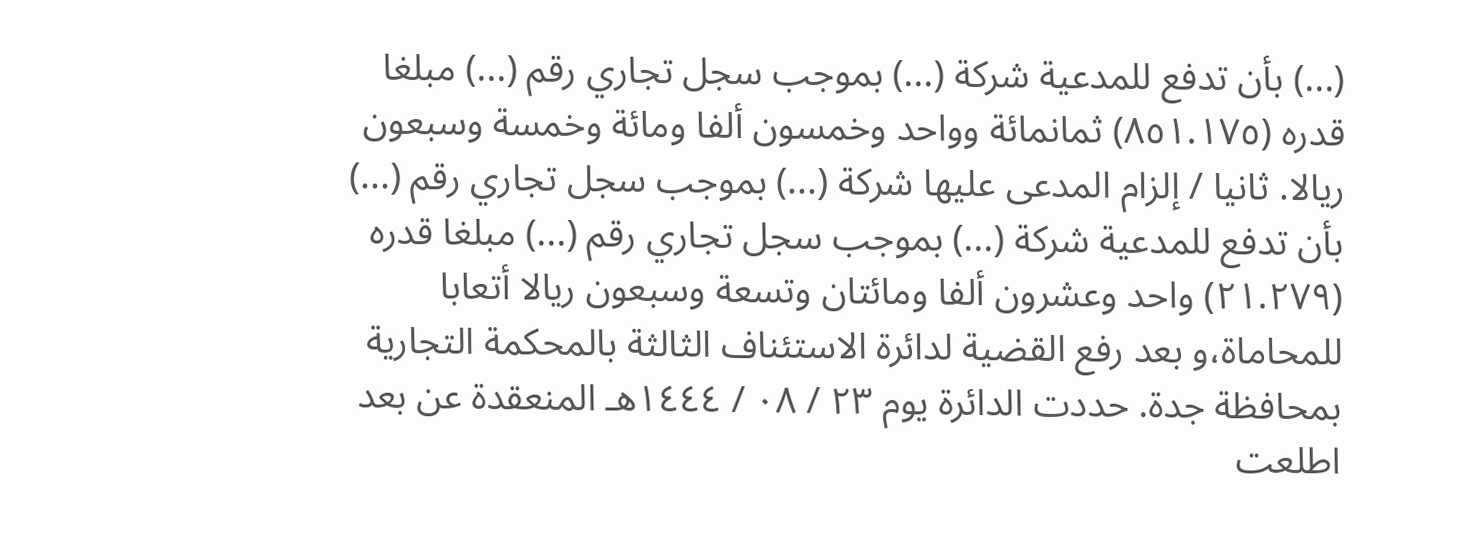(...) بأن تدفع للمدعية شركة (...) بموجب سجل تجاري رقم (...) مبلغا قدره (٨٥١.١٧٥) ثمانمائة وواحد وخمسون ألفا ومائة وخمسة وسبعون ريالا. ثانيا / إلزام المدعى عليها شركة (...) بموجب سجل تجاري رقم (...) بأن تدفع للمدعية شركة (...) بموجب سجل تجاري رقم (...) مبلغا قدره (٢١.٢٧٩) واحد وعشرون ألفا ومائتان وتسعة وسبعون ريالا أتعابا للمحاماة،و بعد رفع القضية لدائرة الاستئناف الثالثة بالمحكمة التجارية بمحافظة جدة. حددت الدائرة يوم ٢٣ / ٠٨ / ١٤٤٤هـ المنعقدة عن بعد اطلعت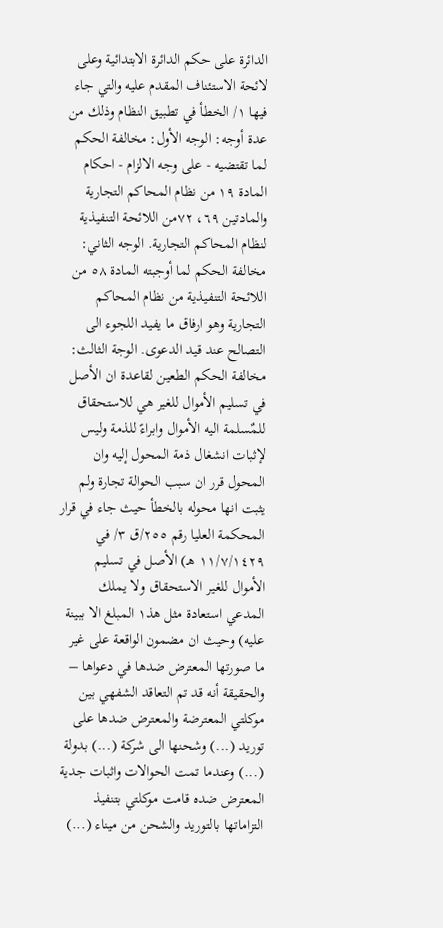الدائرة على حكم الدائرة الابتدائية وعلى لائحة الاستئناف المقدم عليه والتي جاء فيها ١/ الخطأ في تطبيق النظام وذلك من عدة أوجه: الوجه الأول: مخالفة الحكم لما تقتضيه - على وجه الالزام - احكام المادة ١٩ من نظام المحاكم التجارية والمادتين ٦٩، ٧٢من اللائحة التنفيذية لنظام المحاكم التجارية. الوجه الثاني: مخالفة الحكم لما أوجبته المادة ٥٨ من اللائحة التنفيذية من نظام المحاكم التجارية وهو ارفاق ما يفيد اللجوء الى التصالح عند قيد الدعوى. الوجة الثالث: مخالفة الحكم الطعين لقاعدة ان الأصل في تسليم الأموال للغير هي للاستحقاق للمٌسلمة اليه الأموال وابراءً للذمة وليس لإثبات انشغال ذمة المحول إليه وان المحول قرر ان سبب الحوالة تجارة ولم يثبت انها محوله بالخطأ حيث جاء في قرار المحكمة العليا رقم ٢٥٥/ق ٣/ في ١١/٧/١٤٢٩ هـ) الأصل في تسليم الأموال للغير الاستحقاق ولا يملك المدعي استعادة مثل هذ١ المبلغ الا ببينة عليه) وحيث ان مضمون الواقعة على غير ما صورتها المعترض ضدها في دعواها – والحقيقة أنه قد تم التعاقد الشفهي بين موكلتي المعترضة والمعترض ضدها على توريد (...) وشحنها الى شركة (...) بدولة (...) وعندما تمت الحوالات واثبات جدية المعترض ضده قامت موكلتي بتنفيذ التزاماتها بالتوريد والشحن من ميناء (...)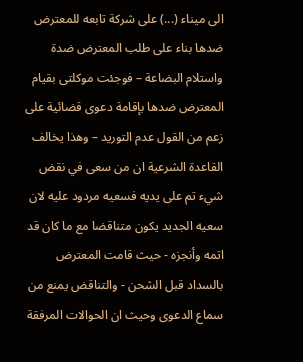الى ميناء (...) على شركة تابعه للمعترض ضدها بناء على طلب المعترض ضدة واستلام البضاعة – فوجئت موكلتى بقيام المعترض ضدها بإقامة دعوى قضائية على زعم من القول عدم التوريد – وهذا يخالف القاعدة الشرعية ان من سعى في نقض شيء تم على يديه فسعيه مردود عليه لان سعيه الجديد يكون متناقضا مع ما كان قد اتمه وأنجزه - حيث قامت المعترض بالسداد قبل الشحن - والتناقض يمنع من سماع الدعوى وحيث ان الحوالات المرفقة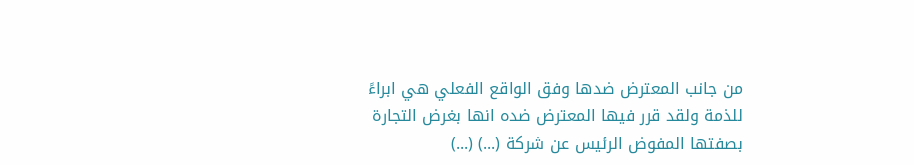من جانب المعترض ضدها وفق الواقع الفعلي هي ابراءً للذمة ولقد قرر فيها المعترض ضده انها بغرض التجارة بصفتها المفوض الرئيس عن شركة (...) (...)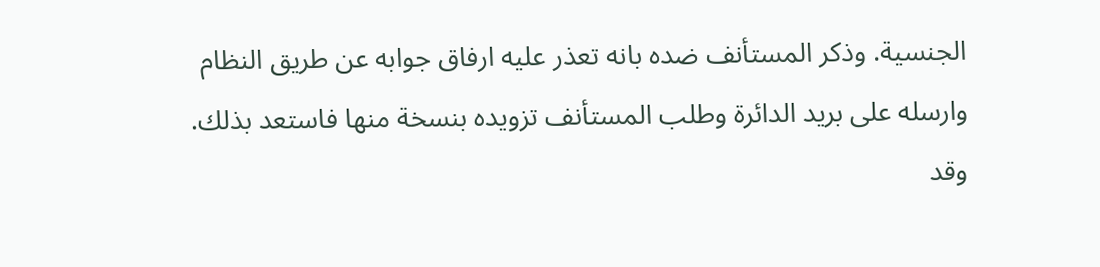الجنسية. وذكر المستأنف ضده بانه تعذر عليه ارفاق جوابه عن طريق النظام وارسله على بريد الدائرة وطلب المستأنف تزويده بنسخة منها فاستعد بذلك. وقد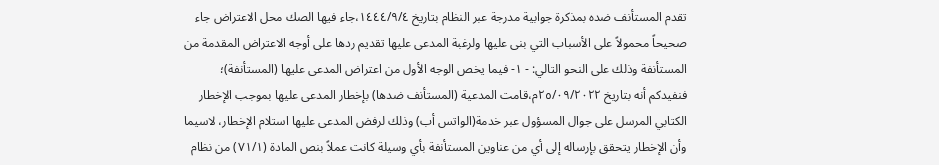تقدم المستأنف ضده بمذكرة جوابية مدرجة عبر النظام بتاريخ ١٤٤٤/٩/٤،جاء فيها الصك محل الاعتراض جاء صحيحاً محمولاً على الأسباب التي بنى عليها ولرغبة المدعى عليها تقديم ردها على أوجه الاعتراض المقدمة من المستأنفة وذلك على النحو التالي: - ١- فيما يخص الوجه الأول من اعتراض المدعى عليها (المستأنفة)؛ فنفيدكم أنه بتاريخ ٢٥/٠٩/٢٠٢٢م،قامت المدعية (المستأنف ضدها) بإخطار المدعى عليها بموجب الإخطار الكتابي المرسل على جوال المسؤول عبر خدمة(الواتس أب) وذلك لرفض المدعى عليها استلام الإخطار، لاسيما وأن الإخطار يتحقق بإرساله إلى أي من عناوين المستأنفة بأي وسيلة كانت عملاً بنص المادة (٧١/١) من نظام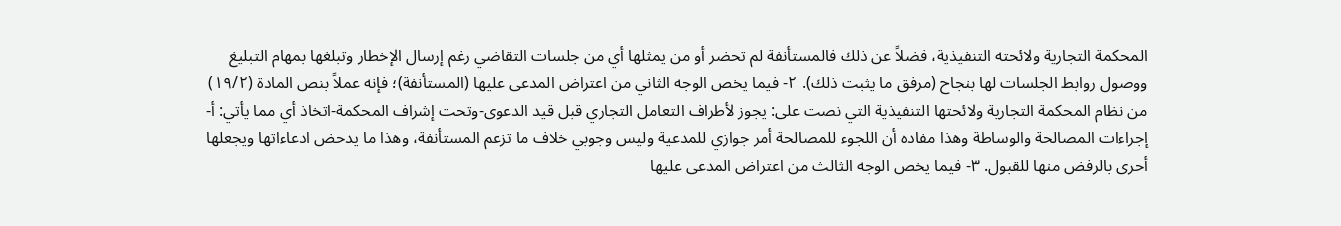المحكمة التجارية ولائحته التنفيذية، فضلاً عن ذلك فالمستأنفة لم تحضر أو من يمثلها أي من جلسات التقاضي رغم إرسال الإخطار وتبلغها بمهام التبليغ ووصول روابط الجلسات لها بنجاح (مرفق ما يثبت ذلك). ٢- فيما يخص الوجه الثاني من اعتراض المدعى عليها (المستأنفة)؛ فإنه عملاً بنص المادة (١٩/٢) من نظام المحكمة التجارية ولائحتها التنفيذية التي نصت على: يجوز لأطراف التعامل التجاري قبل قيد الدعوى-وتحت إشراف المحكمة-اتخاذ أي مما يأتي: أ-إجراءات المصالحة والوساطة وهذا مفاده أن اللجوء للمصالحة أمر جوازي للمدعية وليس وجوبي خلاف ما تزعم المستأنفة، وهذا ما يدحض ادعاءاتها ويجعلها أحرى بالرفض منها للقبول. ٣- فيما يخص الوجه الثالث من اعتراض المدعى عليها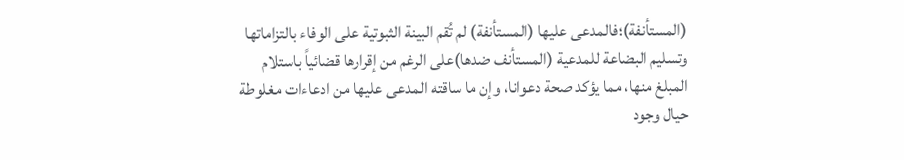(المستأنفة)؛فالمدعى عليها (المستأنفة) لم تُقم البينة الثبوتية على الوفاء بالتزاماتها وتسليم البضاعة للمدعية (المستأنف ضدها)على الرغم من إقرارها قضائياً باستلام المبلغ منها، مما يؤكد صحة دعوانا، وإن ما ساقته المدعى عليها من ادعاءات مغلوطة حيال وجود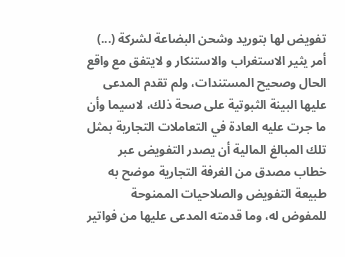تفويض لها بتوريد وشحن البضاعة لشركة (...) أمر يثير الاستغراب والاستنكار و لايتفق مع واقع الحال وصحيح المستندات، ولم تقدم المدعى عليها البينة الثبوتية على صحة ذلك، لاسيما وأن ما جرت عليه العادة في التعاملات التجارية بمثل تلك المبالغ المالية أن يصدر التفويض عبر خطاب مصدق من الغرفة التجارية موضح به طبيعة التفويض والصلاحيات الممنوحة للمفوض له، وما قدمته المدعى عليها من فواتير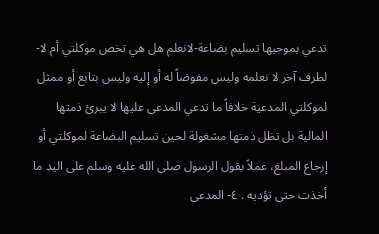تدعي بموجبها تسليم بضاعة-لانعلم هل هي تخص موكلتي أم لا- لطرف آخر لا نعلمه وليس مفوضاً له أو إليه وليس بتابع أو ممثل لموكلتي المدعية خلافاً ما تدعي المدعى عليها لا يبرئ ذمتها المالية بل تظل ذمتها مشغولة لحين تسليم البضاعة لموكلتي أو إرجاع المبلغ، عملاً بقول الرسول صلى الله عليه وسلم على اليد ما أخذت حتى تؤديه . ٤- المدعى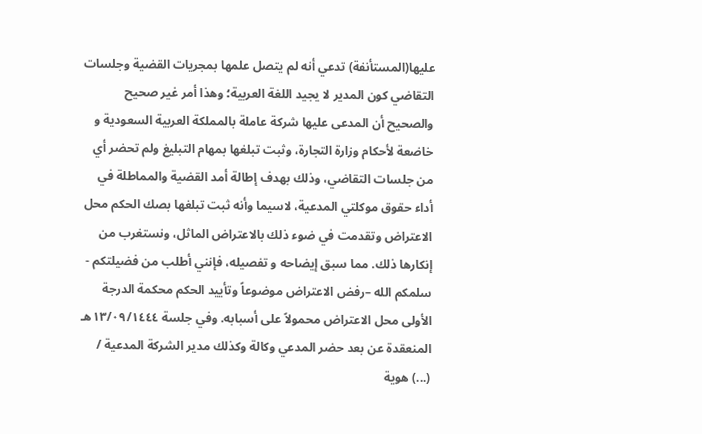عليها(المستأنفة) تدعي أنه لم يتصل علمها بمجريات القضية وجلسات التقاضي كون المدير لا يجيد اللغة العربية؛ وهذا أمر غير صحيح والصحيح أن المدعى عليها شركة عاملة بالمملكة العربية السعودية و خاضعة لأحكام وزارة التجارة، وثبت تبلغها بمهام التبليغ ولم تحضر أي من جلسات التقاضي، وذلك بهدف إطالة أمد القضية والمماطلة في أداء حقوق موكلتي المدعية، لاسيما وأنه ثبت تبلغها بصك الحكم محل الاعتراض وتقدمت في ضوء ذلك بالاعتراض الماثل، ونستغرب من إنكارها ذلك. مما سبق إيضاحه و تفصيله، فإنني أطلب من فضيلتكم - سلمكم الله –رفض الاعتراض موضوعاً وتأييد الحكم محكمة الدرجة الأولى محل الاعتراض محمولاً على أسبابه. وفي جلسة ١٣/٠٩/١٤٤٤هـ المنعقدة عن بعد حضر المدعي وكالة وكذلك مدير الشركة المدعية / (...) هوية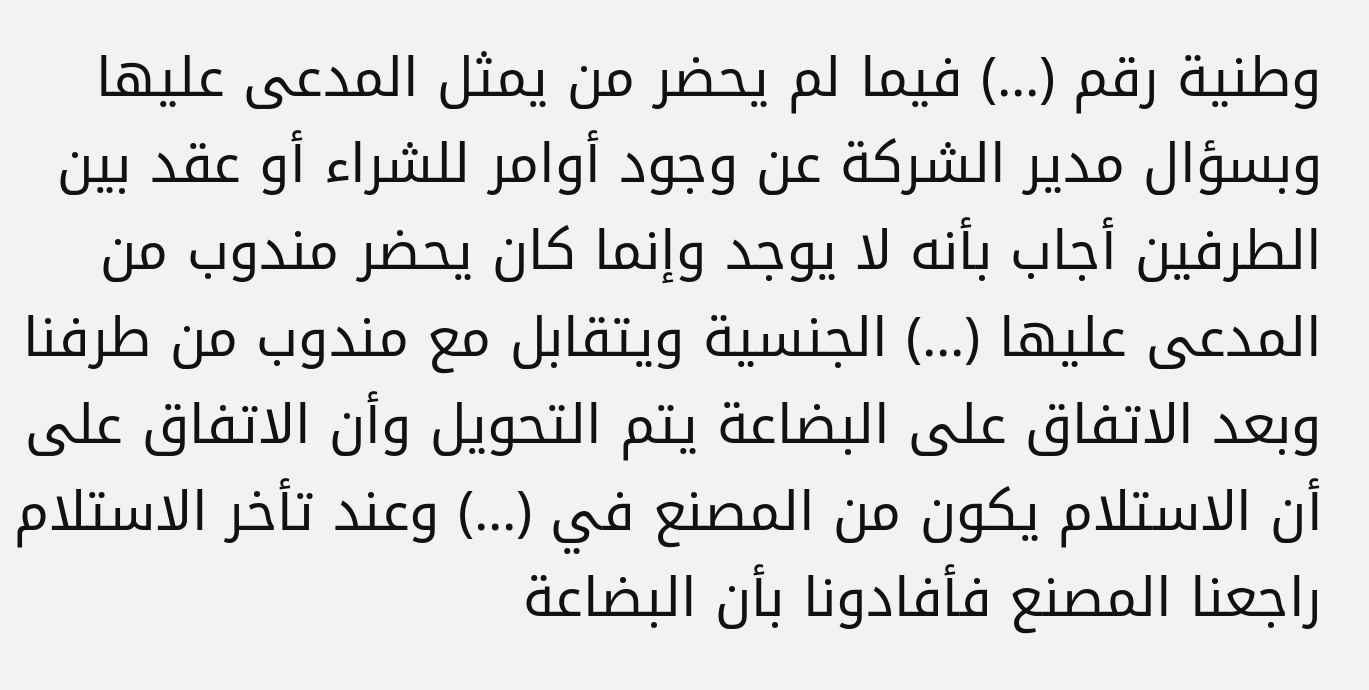وطنية رقم (...) فيما لم يحضر من يمثل المدعى عليها وبسؤال مدير الشركة عن وجود أوامر للشراء أو عقد بين الطرفين أجاب بأنه لا يوجد وإنما كان يحضر مندوب من المدعى عليها (...) الجنسية ويتقابل مع مندوب من طرفنا وبعد الاتفاق على البضاعة يتم التحويل وأن الاتفاق على أن الاستلام يكون من المصنع في (...) وعند تأخر الاستلام راجعنا المصنع فأفادونا بأن البضاعة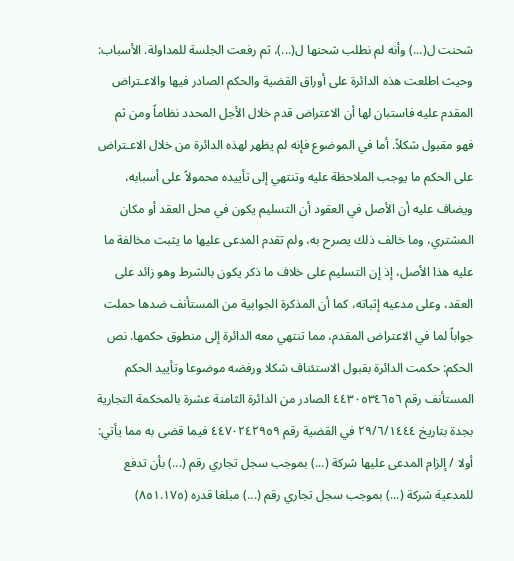شحنت ل(...) وأنه لم نطلب شحنها ل(...)، ثم رفعت الجلسة للمداولة. الأسباب: وحيث اطلعت هذه الدائرة على أوراق القضية والحكم الصادر فيها والاعـتراض المقدم عليه فاستبان لها أن الاعتراض قدم خلال الأجل المحدد نظاماً ومن ثم فهو مقبول شكلاً. أما في الموضوع فإنه لم يظهر لهذه الدائرة من خلال الاعـتراض على الحكم ما يوجب الملاحظة عليه وتنتهي إلى تأييده محمولاً على أسبابه، ويضاف عليه أن الأصل في العقود أن التسليم يكون في محل العقد أو مكان المشتري، وما خالف ذلك يصرح به، ولم تقدم المدعى عليها ما يثبت مخالفة ما عليه هذا الأصل، إذ إن التسليم على خلاف ما ذكر يكون بالشرط وهو زائد على العقد، وعلى مدعيه إثباته، كما أن المذكرة الجوابية من المستأنف ضدها حملت جواباً لما في الاعتراض المقدم، مما تنتهي معه الدائرة إلى منطوق حكمها. نص الحكم: حكمت الدائرة بقبول الاستئناف شكلا ورفضه موضوعا وتأييد الحكم المستأنف رقم ٤٤٣٠٥٣٤٦٥٦ الصادر من الدائرة الثامنة عشرة بالمحكمة التجارية بجدة بتاريخ ٢٩/٦/١٤٤٤ في القضية رقم ٤٤٧٠٢٤٢٩٥٩ فيما قضى به مما يأتي: أولا / إلزام المدعى عليها شركة (...) بموجب سجل تجاري رقم (...) بأن تدفع للمدعية شركة (...) بموجب سجل تجاري رقم (...) مبلغا قدره (٨٥١.١٧٥)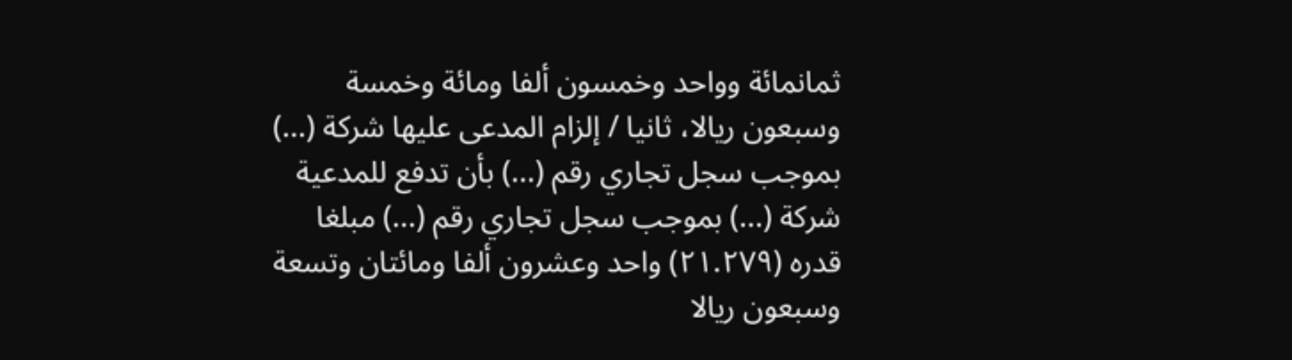ثمانمائة وواحد وخمسون ألفا ومائة وخمسة وسبعون ريالا، ثانيا / إلزام المدعى عليها شركة (...) بموجب سجل تجاري رقم (...) بأن تدفع للمدعية شركة (...) بموجب سجل تجاري رقم (...) مبلغا قدره (٢١.٢٧٩) واحد وعشرون ألفا ومائتان وتسعة وسبعون ريالا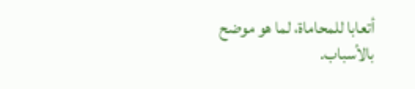أتعابا للمحاماة، لما هو موضح بالأسباب.